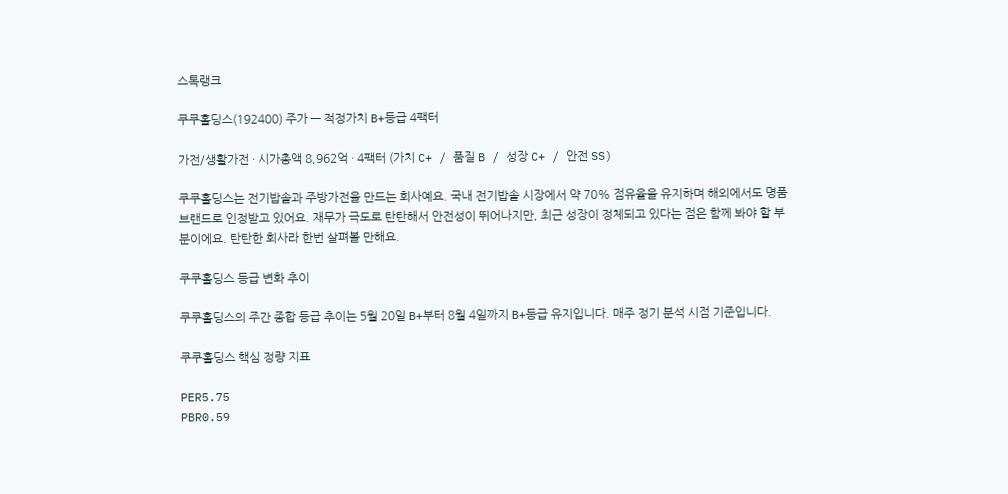스톡랭크

쿠쿠홀딩스(192400) 주가 — 적정가치 B+등급 4팩터

가전/생활가전 · 시가총액 8,962억 · 4팩터 (가치 C+ / 품질 B / 성장 C+ / 안전 SS)

쿠쿠홀딩스는 전기밥솥과 주방가전을 만드는 회사예요. 국내 전기밥솥 시장에서 약 70% 점유율을 유지하며 해외에서도 명품 브랜드로 인정받고 있어요. 재무가 극도로 탄탄해서 안전성이 뛰어나지만, 최근 성장이 정체되고 있다는 점은 함께 봐야 할 부분이에요. 탄탄한 회사라 한번 살펴볼 만해요.

쿠쿠홀딩스 등급 변화 추이

쿠쿠홀딩스의 주간 종합 등급 추이는 5월 20일 B+부터 8월 4일까지 B+등급 유지입니다. 매주 정기 분석 시점 기준입니다.

쿠쿠홀딩스 핵심 정량 지표

PER5.75
PBR0.59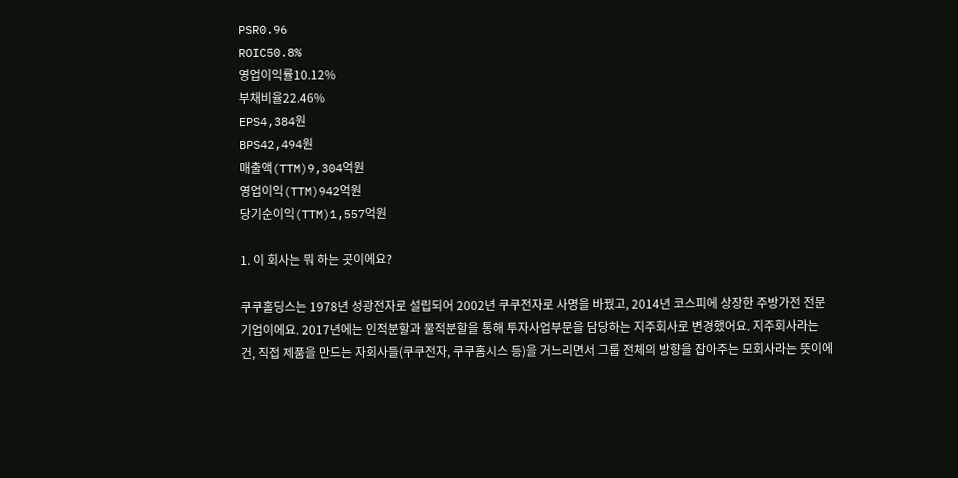PSR0.96
ROIC50.8%
영업이익률10.12%
부채비율22.46%
EPS4,384원
BPS42,494원
매출액(TTM)9,304억원
영업이익(TTM)942억원
당기순이익(TTM)1,557억원

1. 이 회사는 뭐 하는 곳이에요?

쿠쿠홀딩스는 1978년 성광전자로 설립되어 2002년 쿠쿠전자로 사명을 바꿨고, 2014년 코스피에 상장한 주방가전 전문 기업이에요. 2017년에는 인적분할과 물적분할을 통해 투자사업부문을 담당하는 지주회사로 변경했어요. 지주회사라는 건, 직접 제품을 만드는 자회사들(쿠쿠전자, 쿠쿠홈시스 등)을 거느리면서 그룹 전체의 방향을 잡아주는 모회사라는 뜻이에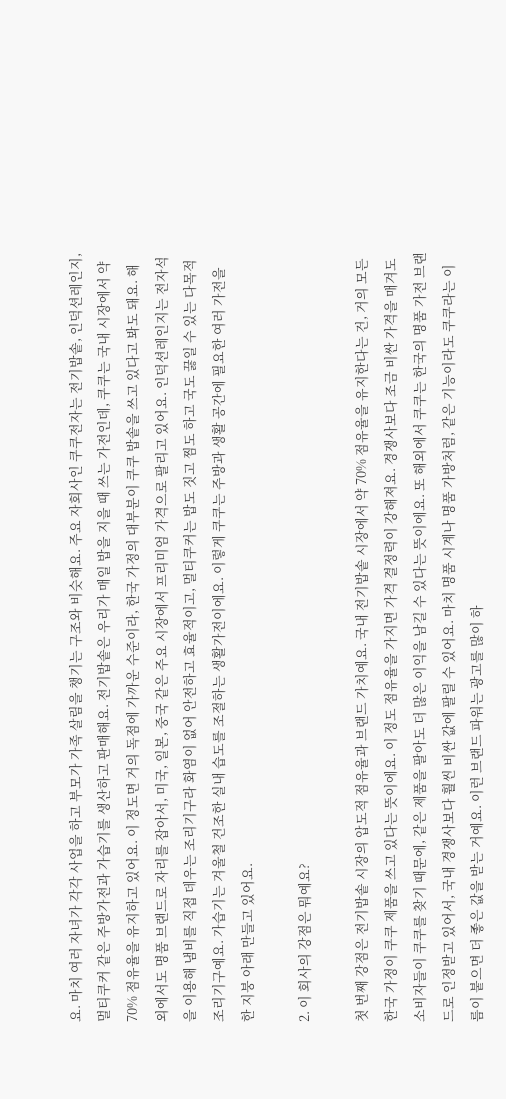요. 마치 여러 자녀가 각각 사업을 하고 부모가 가족 살림을 챙기는 구조와 비슷해요. 주요 자회사인 쿠쿠전자는 전기밥솥, 인덕션레인지, 멀티쿠커 같은 주방가전과 가습기를 생산하고 판매해요. 전기밥솥은 우리가 매일 밥을 지을 때 쓰는 가전인데, 쿠쿠는 국내 시장에서 약 70% 점유율을 유지하고 있어요. 이 정도면 거의 독점에 가까운 수준이라, 한국 가정의 대부분이 쿠쿠 밥솥을 쓰고 있다고 봐도 돼요. 해외에서도 명품 브랜드로 자리를 잡아서, 미국, 일본, 중국 같은 주요 시장에서 프리미엄 가격으로 팔리고 있어요. 인덕션레인지는 전자석을 이용해 냄비를 직접 데우는 조리기구라 화염이 없어 안전하고 효율적이고, 멀티쿠커는 밥도 짓고 찜도 하고 국도 끓일 수 있는 다목적 조리기구예요. 가습기는 겨울철 건조한 실내 습도를 조절하는 생활가전이에요. 이렇게 쿠쿠는 주방과 생활 공간에 필요한 여러 가전을 한 지붕 아래 만들고 있어요.

2. 이 회사의 강점은 뭐예요?

첫 번째 강점은 전기밥솥 시장의 압도적 점유율과 브랜드 가치예요. 국내 전기밥솥 시장에서 약 70% 점유율을 유지한다는 건, 거의 모든 한국 가정이 쿠쿠 제품을 쓰고 있다는 뜻이에요. 이 정도 점유율을 가지면 가격 결정력이 강해져요. 경쟁사보다 조금 비싼 가격을 매겨도 소비자들이 쿠쿠를 찾기 때문에, 같은 제품을 팔아도 더 많은 이익을 남길 수 있다는 뜻이에요. 또 해외에서 쿠쿠는 한국의 명품 가전 브랜드로 인정받고 있어서, 국내 경쟁사보다 훨씬 비싼 값에 팔릴 수 있어요. 마치 명품 시계나 명품 가방처럼, 같은 기능이라도 쿠쿠라는 이름이 붙으면 더 좋은 값을 받는 거예요. 이런 브랜드 파워는 광고를 많이 하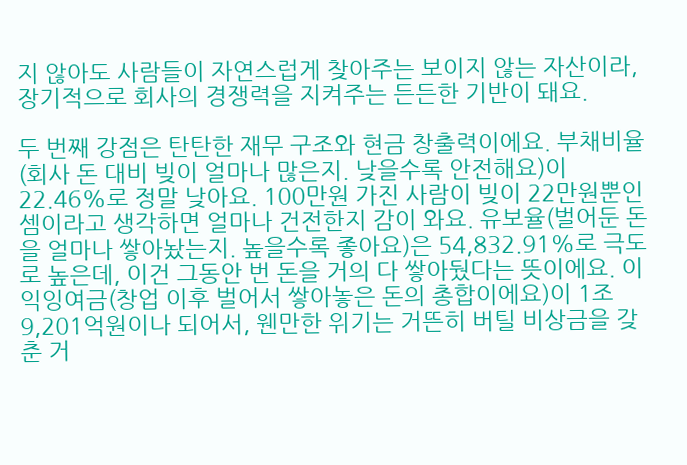지 않아도 사람들이 자연스럽게 찾아주는 보이지 않는 자산이라, 장기적으로 회사의 경쟁력을 지켜주는 든든한 기반이 돼요.

두 번째 강점은 탄탄한 재무 구조와 현금 창출력이에요. 부채비율(회사 돈 대비 빚이 얼마나 많은지. 낮을수록 안전해요)이 22.46%로 정말 낮아요. 100만원 가진 사람이 빚이 22만원뿐인 셈이라고 생각하면 얼마나 건전한지 감이 와요. 유보율(벌어둔 돈을 얼마나 쌓아놨는지. 높을수록 좋아요)은 54,832.91%로 극도로 높은데, 이건 그동안 번 돈을 거의 다 쌓아뒀다는 뜻이에요. 이익잉여금(창업 이후 벌어서 쌓아놓은 돈의 총합이에요)이 1조 9,201억원이나 되어서, 웬만한 위기는 거뜬히 버틸 비상금을 갖춘 거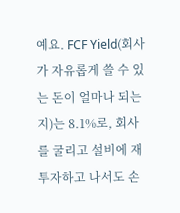예요. FCF Yield(회사가 자유롭게 쓸 수 있는 돈이 얼마나 되는지)는 8.1%로, 회사를 굴리고 설비에 재투자하고 나서도 손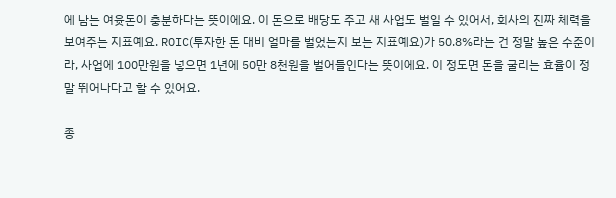에 남는 여윳돈이 충분하다는 뜻이에요. 이 돈으로 배당도 주고 새 사업도 벌일 수 있어서, 회사의 진짜 체력을 보여주는 지표예요. ROIC(투자한 돈 대비 얼마를 벌었는지 보는 지표예요)가 50.8%라는 건 정말 높은 수준이라, 사업에 100만원을 넣으면 1년에 50만 8천원을 벌어들인다는 뜻이에요. 이 정도면 돈을 굴리는 효율이 정말 뛰어나다고 할 수 있어요.

종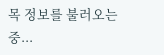목 정보를 불러오는 중...